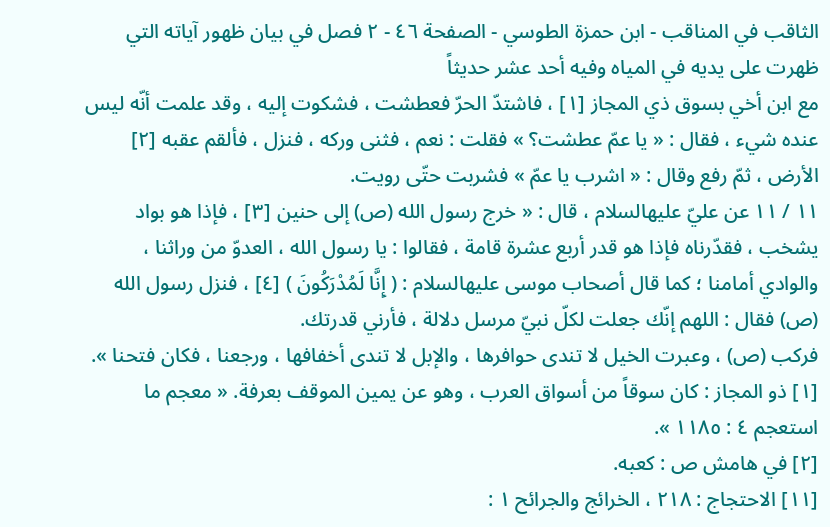الثاقب في المناقب - ابن حمزة الطوسي - الصفحة ٤٦ - ٢ فصل في بيان ظهور آياته التي ظهرت على يديه في المياه وفيه أحد عشر حديثاً
مع ابن أخي بسوق ذي المجاز [١] ، فاشتدّ الحرّ فعطشت ، فشكوت إليه ، وقد علمت أنّه ليس عنده شيء ، فقال : « يا عمّ عطشت؟ » فقلت : نعم ، فثنى وركه ، فنزل ، فألقم عقبه [٢] الأرض ، ثمّ رفع وقال : « اشرب يا عمّ » فشربت حتّى رويت.
١١ / ١١ عن عليّ عليهالسلام ، قال : « خرج رسول الله (ص) إلى حنين [٣] ، فإذا هو بواد يشخب ، فقدّرناه فإذا هو قدر أربع عشرة قامة ، فقالوا : يا رسول الله ، العدوّ من وراثنا ، والوادي أمامنا ؛ كما قال أصحاب موسى عليهالسلام : ( إِنَّا لَمُدْرَكُونَ ) [٤] ، فنزل رسول الله (ص) فقال : اللهم إنّك جعلت لكلّ نبيّ مرسل دلالة ، فأرني قدرتك.
فركب (ص) ، وعبرت الخيل لا تندى حوافرها ، والإبل لا تندى أخفافها ، ورجعنا ، فكان فتحنا ».
[١] ذو المجاز : كان سوقاً من أسواق العرب ، وهو عن يمين الموقف بعرفة. « معجم ما استعجم ٤ : ١١٨٥ ».
[٢] في هامش ص : كعبه.
[١١] الاحتجاج : ٢١٨ ، الخرائج والجرائح ١ :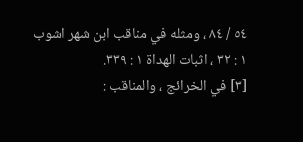٥٤ / ٨٤ ، ومثله في مناقب ابن شهر اشوب ١ : ٣٢ ، اثبات الهداة ١ : ٣٣٩.
[٣] في الخرائج ، والمناقب :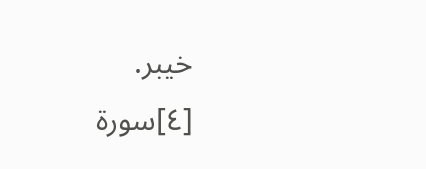خيبر.
[٤]سورة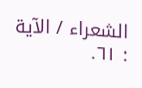الشعراء / الآية : ٦١.